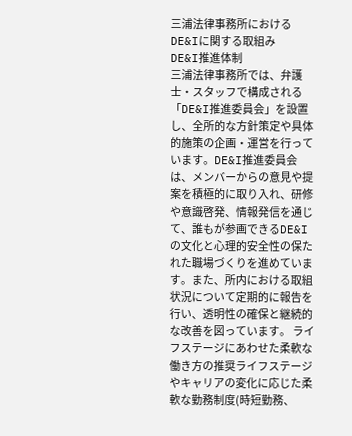三浦法律事務所におけるDE&Iに関する取組み
DE&I推進体制
三浦法律事務所では、弁護士・スタッフで構成される「DE&I推進委員会」を設置し、全所的な方針策定や具体的施策の企画・運営を行っています。DE&I推進委員会は、メンバーからの意見や提案を積極的に取り入れ、研修や意識啓発、情報発信を通じて、誰もが参画できるDE&Iの文化と心理的安全性の保たれた職場づくりを進めています。また、所内における取組状況について定期的に報告を行い、透明性の確保と継続的な改善を図っています。 ライフステージにあわせた柔軟な働き方の推奨ライフステージやキャリアの変化に応じた柔軟な勤務制度(時短勤務、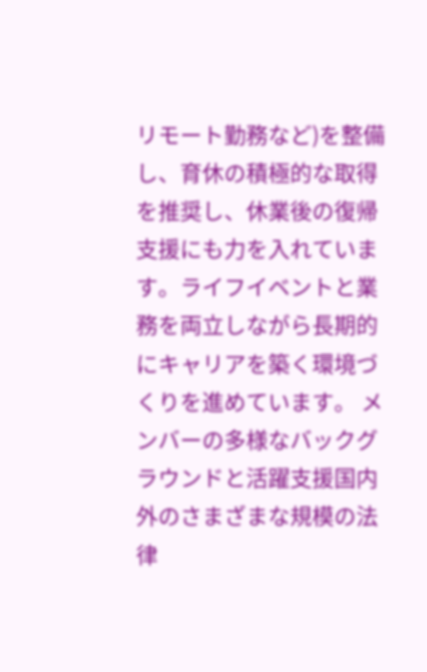リモート勤務など)を整備し、育休の積極的な取得を推奨し、休業後の復帰支援にも力を入れています。ライフイベントと業務を両立しながら長期的にキャリアを築く環境づくりを進めています。 メンバーの多様なバックグラウンドと活躍支援国内外のさまざまな規模の法律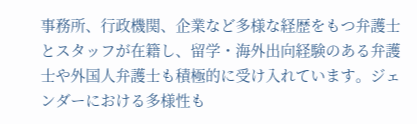事務所、行政機関、企業など多様な経歴をもつ弁護士とスタッフが在籍し、留学・海外出向経験のある弁護士や外国人弁護士も積極的に受け入れています。ジェンダーにおける多様性も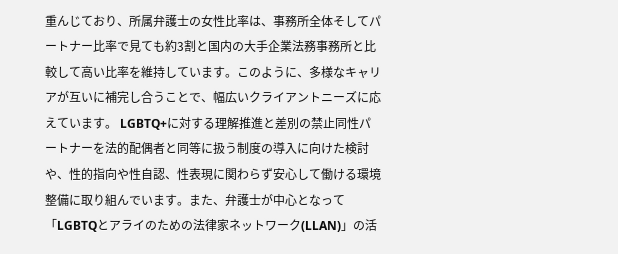重んじており、所属弁護士の女性比率は、事務所全体そしてパートナー比率で見ても約3割と国内の大手企業法務事務所と比較して高い比率を維持しています。このように、多様なキャリアが互いに補完し合うことで、幅広いクライアントニーズに応えています。 LGBTQ+に対する理解推進と差別の禁止同性パートナーを法的配偶者と同等に扱う制度の導入に向けた検討や、性的指向や性自認、性表現に関わらず安心して働ける環境整備に取り組んでいます。また、弁護士が中心となって「LGBTQとアライのための法律家ネットワーク(LLAN)」の活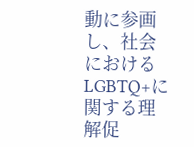動に参画し、社会におけるLGBTQ+に関する理解促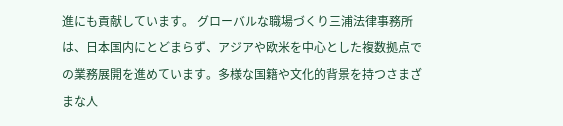進にも貢献しています。 グローバルな職場づくり三浦法律事務所は、日本国内にとどまらず、アジアや欧米を中心とした複数拠点での業務展開を進めています。多様な国籍や文化的背景を持つさまざまな人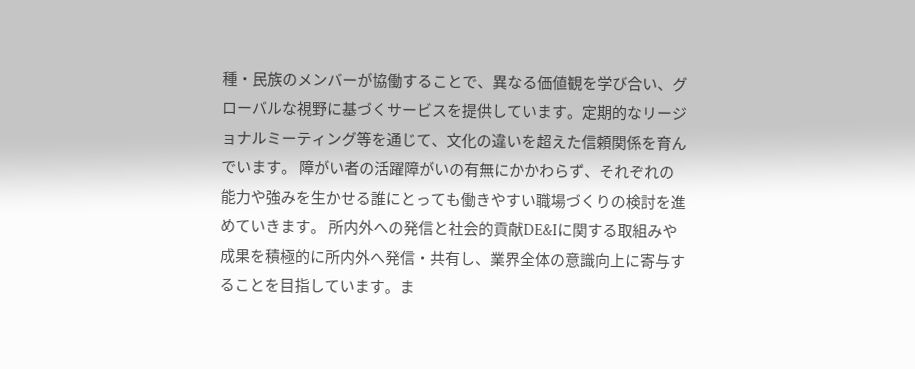種・民族のメンバーが協働することで、異なる価値観を学び合い、グローバルな視野に基づくサービスを提供しています。定期的なリージョナルミーティング等を通じて、文化の違いを超えた信頼関係を育んでいます。 障がい者の活躍障がいの有無にかかわらず、それぞれの能力や強みを生かせる誰にとっても働きやすい職場づくりの検討を進めていきます。 所内外への発信と社会的貢献DE&Iに関する取組みや成果を積極的に所内外へ発信・共有し、業界全体の意識向上に寄与することを目指しています。ま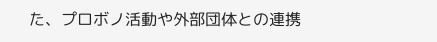た、プロボノ活動や外部団体との連携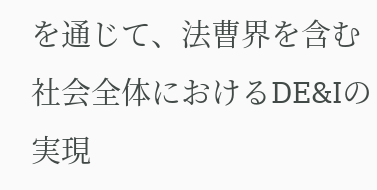を通じて、法曹界を含む社会全体におけるDE&Iの実現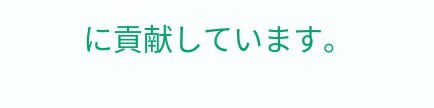に貢献しています。